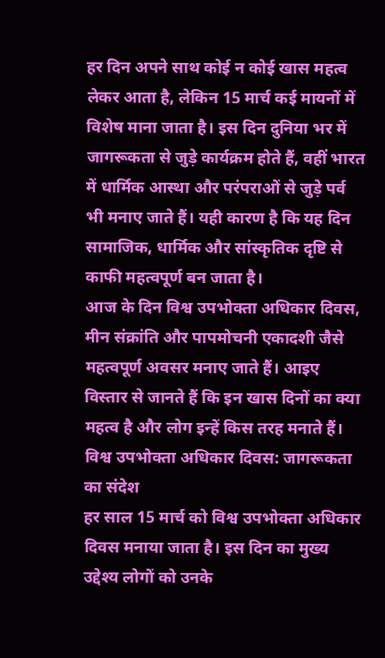हर दिन अपने साथ कोई न कोई खास महत्व लेकर आता है, लेकिन 15 मार्च कई मायनों में विशेष माना जाता है। इस दिन दुनिया भर में जागरूकता से जुड़े कार्यक्रम होते हैं, वहीं भारत में धार्मिक आस्था और परंपराओं से जुड़े पर्व भी मनाए जाते हैं। यही कारण है कि यह दिन सामाजिक, धार्मिक और सांस्कृतिक दृष्टि से काफी महत्वपूर्ण बन जाता है।
आज के दिन विश्व उपभोक्ता अधिकार दिवस, मीन संक्रांति और पापमोचनी एकादशी जैसे महत्वपूर्ण अवसर मनाए जाते हैं। आइए विस्तार से जानते हैं कि इन खास दिनों का क्या महत्व है और लोग इन्हें किस तरह मनाते हैं।
विश्व उपभोक्ता अधिकार दिवस: जागरूकता का संदेश
हर साल 15 मार्च को विश्व उपभोक्ता अधिकार दिवस मनाया जाता है। इस दिन का मुख्य उद्देश्य लोगों को उनके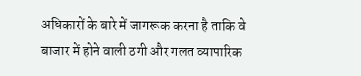अधिकारों के बारे में जागरूक करना है ताकि वे बाजार में होने वाली ठगी और गलत व्यापारिक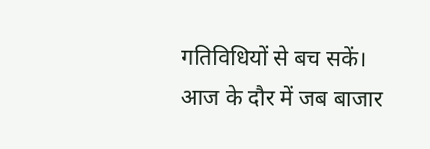गतिविधियों से बच सकें।
आज के दौर में जब बाजार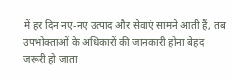में हर दिन नए-नए उत्पाद और सेवाएं सामने आती हैं, तब उपभोक्ताओं के अधिकारों की जानकारी होना बेहद जरूरी हो जाता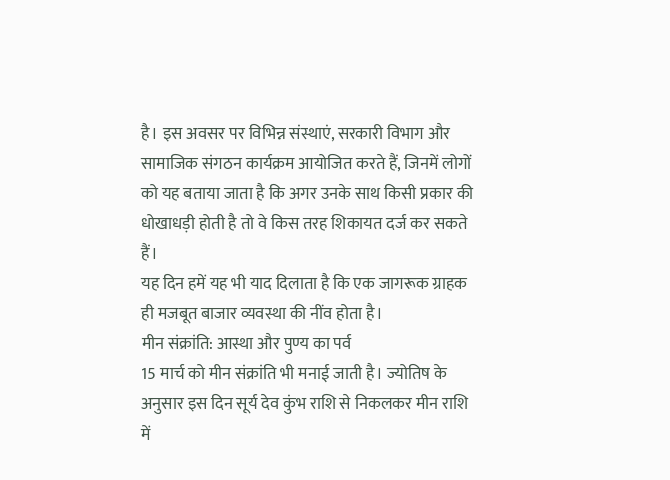है। इस अवसर पर विभिन्न संस्थाएं, सरकारी विभाग और सामाजिक संगठन कार्यक्रम आयोजित करते हैं, जिनमें लोगों को यह बताया जाता है कि अगर उनके साथ किसी प्रकार की धोखाधड़ी होती है तो वे किस तरह शिकायत दर्ज कर सकते हैं।
यह दिन हमें यह भी याद दिलाता है कि एक जागरूक ग्राहक ही मजबूत बाजार व्यवस्था की नींव होता है।
मीन संक्रांति: आस्था और पुण्य का पर्व
15 मार्च को मीन संक्रांति भी मनाई जाती है। ज्योतिष के अनुसार इस दिन सूर्य देव कुंभ राशि से निकलकर मीन राशि में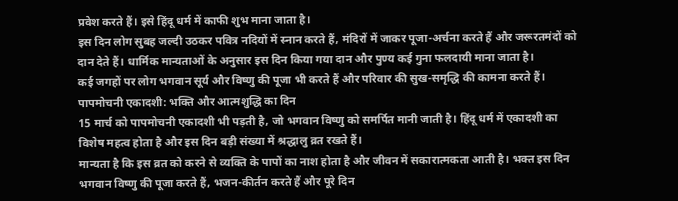प्रवेश करते हैं। इसे हिंदू धर्म में काफी शुभ माना जाता है।
इस दिन लोग सुबह जल्दी उठकर पवित्र नदियों में स्नान करते हैं, मंदिरों में जाकर पूजा-अर्चना करते हैं और जरूरतमंदों को दान देते हैं। धार्मिक मान्यताओं के अनुसार इस दिन किया गया दान और पुण्य कई गुना फलदायी माना जाता है।
कई जगहों पर लोग भगवान सूर्य और विष्णु की पूजा भी करते हैं और परिवार की सुख-समृद्धि की कामना करते हैं।
पापमोचनी एकादशी: भक्ति और आत्मशुद्धि का दिन
15 मार्च को पापमोचनी एकादशी भी पड़ती है, जो भगवान विष्णु को समर्पित मानी जाती है। हिंदू धर्म में एकादशी का विशेष महत्व होता है और इस दिन बड़ी संख्या में श्रद्धालु व्रत रखते हैं।
मान्यता है कि इस व्रत को करने से व्यक्ति के पापों का नाश होता है और जीवन में सकारात्मकता आती है। भक्त इस दिन भगवान विष्णु की पूजा करते हैं, भजन-कीर्तन करते हैं और पूरे दिन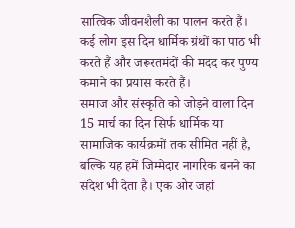सात्विक जीवनशैली का पालन करते हैं।
कई लोग इस दिन धार्मिक ग्रंथों का पाठ भी करते हैं और जरूरतमंदों की मदद कर पुण्य कमाने का प्रयास करते हैं।
समाज और संस्कृति को जोड़ने वाला दिन
15 मार्च का दिन सिर्फ धार्मिक या सामाजिक कार्यक्रमों तक सीमित नहीं है, बल्कि यह हमें जिम्मेदार नागरिक बनने का संदेश भी देता है। एक ओर जहां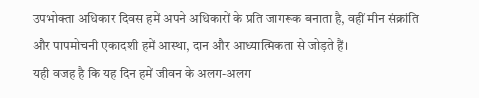उपभोक्ता अधिकार दिवस हमें अपने अधिकारों के प्रति जागरूक बनाता है, वहीं मीन संक्रांति और पापमोचनी एकादशी हमें आस्था, दान और आध्यात्मिकता से जोड़ते हैं।
यही वजह है कि यह दिन हमें जीवन के अलग-अलग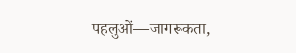पहलुओं—जागरूकता,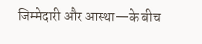जिम्मेदारी और आस्था—के बीच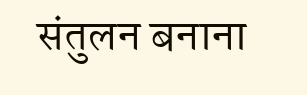संतुलन बनाना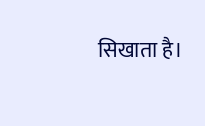सिखाता है।